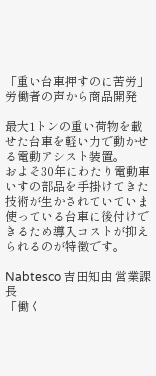「重い台車押すのに苦労」労働者の声から商品開発

最大1トンの重い荷物を載せた台車を軽い力で動かせる電動アシスト装置。
およそ30年にわたり電動車いすの部品を手掛けてきた技術が生かされていていま使っている台車に後付けできるため導入コストが抑えられるのが特徴です。

Nabtesco 吉田知由 営業課長
「働く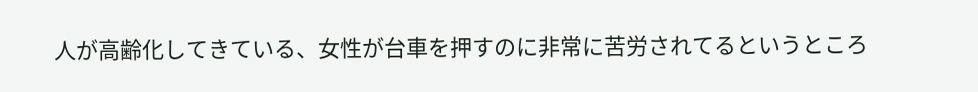人が高齢化してきている、女性が台車を押すのに非常に苦労されてるというところ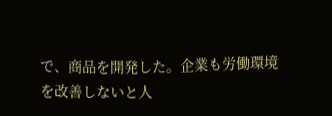で、商品を開発した。企業も労働環境を改善しないと人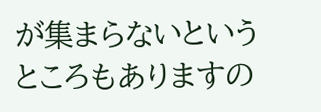が集まらないというところもありますの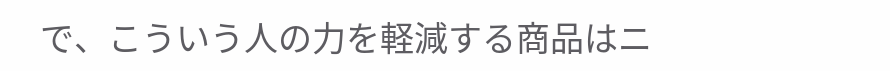で、こういう人の力を軽減する商品はニ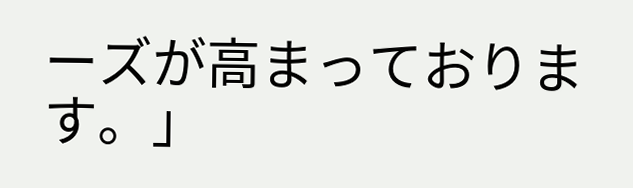ーズが高まっております。」